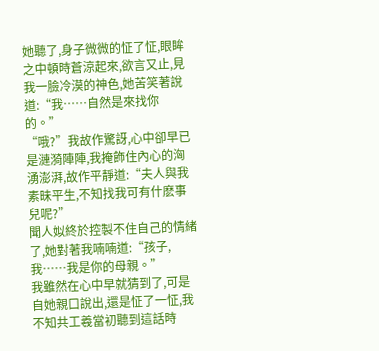她聽了,身子微微的怔了怔,眼眸之中頓時蒼涼起來,欲言又止,見我一臉冷漠的神色,她苦笑著說道:“我……自然是來找你的。”
“哦?”我故作驚訝,心中卻早已是漣漪陣陣,我掩飾住內心的洶湧澎湃,故作平靜道:“夫人與我素昧平生,不知找我可有什麽事兒呢?”
聞人姒終於控製不住自己的情緒了,她對著我喃喃道:“孩子,我……我是你的母親。”
我雖然在心中早就猜到了,可是自她親口說出,還是怔了一怔,我不知共工羲當初聽到這話時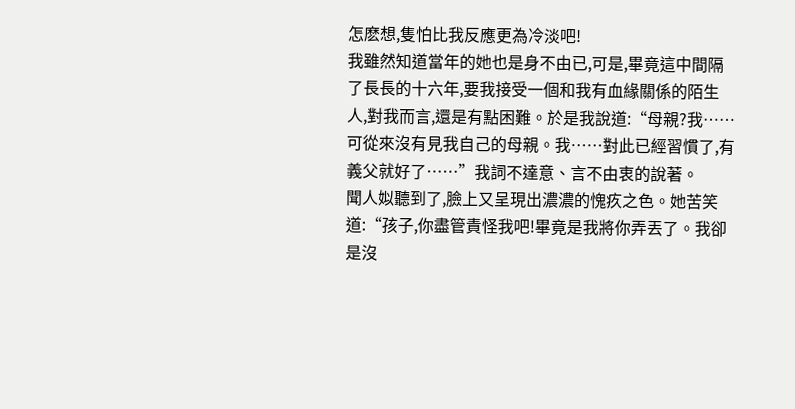怎麽想,隻怕比我反應更為冷淡吧!
我雖然知道當年的她也是身不由已,可是,畢竟這中間隔了長長的十六年,要我接受一個和我有血緣關係的陌生人,對我而言,還是有點困難。於是我說道:“母親?我……可從來沒有見我自己的母親。我……對此已經習慣了,有義父就好了……”我詞不達意、言不由衷的說著。
聞人姒聽到了,臉上又呈現出濃濃的愧疚之色。她苦笑道:“孩子,你盡管責怪我吧!畢竟是我將你弄丟了。我卻是沒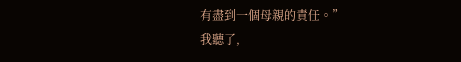有盡到一個母親的責任。”
我聽了,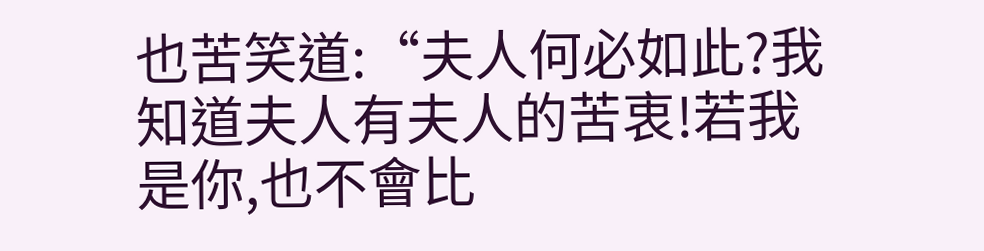也苦笑道:“夫人何必如此?我知道夫人有夫人的苦衷!若我是你,也不會比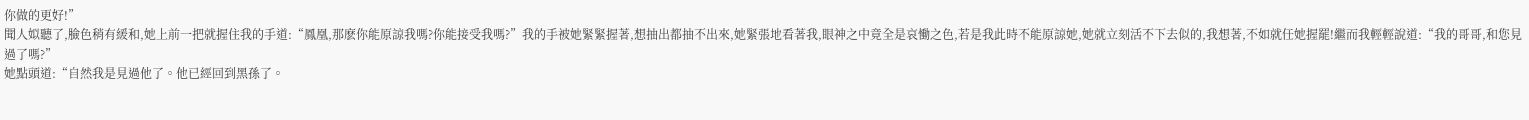你做的更好!”
聞人姒聽了,臉色稍有緩和,她上前一把就握住我的手道:“鳳凰,那麽你能原諒我嗎?你能接受我嗎?”我的手被她緊緊握著,想抽出都抽不出來,她緊張地看著我,眼神之中竟全是哀慟之色,若是我此時不能原諒她,她就立刻活不下去似的,我想著,不如就任她握罷!繼而我輕輕說道:“我的哥哥,和您見過了嗎?”
她點頭道:“自然我是見過他了。他已經回到黑孫了。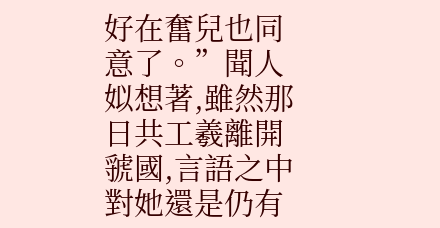好在奮兒也同意了。”聞人姒想著,雖然那日共工羲離開虢國,言語之中對她還是仍有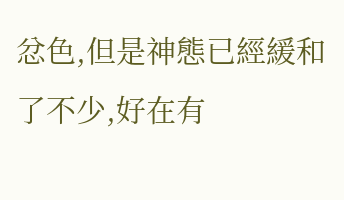忿色,但是神態已經緩和了不少,好在有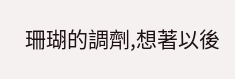珊瑚的調劑,想著以後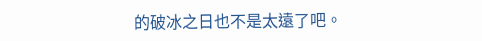的破冰之日也不是太遠了吧。